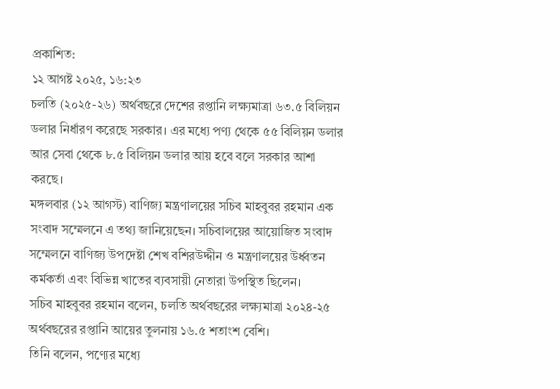প্রকাশিত:
১২ আগষ্ট ২০২৫, ১৬:২৩
চলতি (২০২৫-২৬) অর্থবছরে দেশের রপ্তানি লক্ষ্যমাত্রা ৬৩.৫ বিলিয়ন ডলার নির্ধারণ করেছে সরকার। এর মধ্যে পণ্য থেকে ৫৫ বিলিয়ন ডলার আর সেবা থেকে ৮.৫ বিলিয়ন ডলার আয় হবে বলে সরকার আশা করছে।
মঙ্গলবার (১২ আগস্ট) বাণিজ্য মন্ত্রণালয়ের সচিব মাহবুবর রহমান এক সংবাদ সম্মেলনে এ তথ্য জানিয়েছেন। সচিবালয়ের আয়োজিত সংবাদ সম্মেলনে বাণিজ্য উপদেষ্টা শেখ বশিরউদ্দীন ও মন্ত্রণালয়ের উর্ধ্বতন কর্মকর্তা এবং বিভিন্ন খাতের ব্যবসায়ী নেতারা উপস্থিত ছিলেন।
সচিব মাহবুবর রহমান বলেন, চলতি অর্থবছরের লক্ষ্যমাত্রা ২০২৪-২৫ অর্থবছরের রপ্তানি আয়ের তুলনায় ১৬.৫ শতাংশ বেশি।
তিনি বলেন, পণ্যের মধ্যে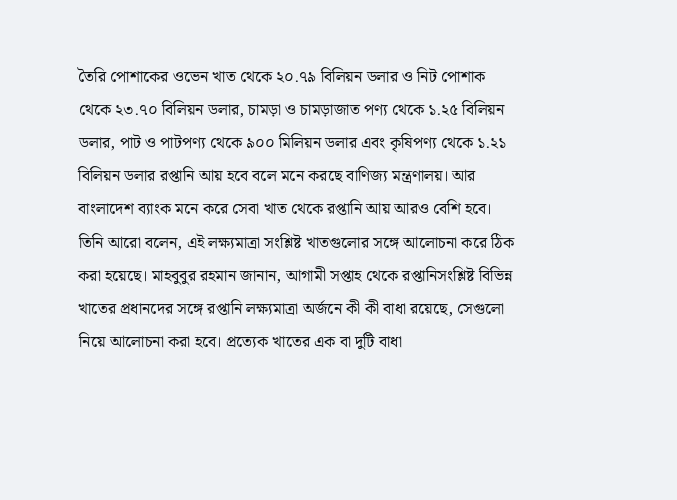তৈরি পোশাকের ওভেন খাত থেকে ২০.৭৯ বিলিয়ন ডলার ও নিট পোশাক থেকে ২৩.৭০ বিলিয়ন ডলার, চামড়া ও চামড়াজাত পণ্য থেকে ১.২৫ বিলিয়ন ডলার, পাট ও পাটপণ্য থেকে ৯০০ মিলিয়ন ডলার এবং কৃষিপণ্য থেকে ১.২১ বিলিয়ন ডলার রপ্তানি আয় হবে বলে মনে করছে বাণিজ্য মন্ত্রণালয়। আর বাংলাদেশ ব্যাংক মনে করে সেবা খাত থেকে রপ্তানি আয় আরও বেশি হবে।
তিনি আরো বলেন, এই লক্ষ্যমাত্রা সংশ্লিষ্ট খাতগুলোর সঙ্গে আলোচনা করে ঠিক করা হয়েছে। মাহবুবুর রহমান জানান, আগামী সপ্তাহ থেকে রপ্তানিসংশ্লিষ্ট বিভিন্ন খাতের প্রধানদের সঙ্গে রপ্তানি লক্ষ্যমাত্রা অর্জনে কী কী বাধা রয়েছে, সেগুলো নিয়ে আলোচনা করা হবে। প্রত্যেক খাতের এক বা দুটি বাধা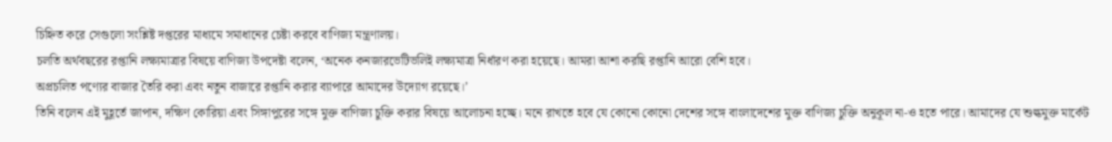চিহ্নিত করে সেগুলো সংশ্লিষ্ট দপ্তরের মাধ্যমে সমাধানের চেষ্টা করবে বাণিজ্য মন্ত্রণালয়।
চলতি অর্থবছরের রপ্তানি লক্ষ্যমাত্রার বিষয়ে বাণিজ্য উপদেষ্টা বলেন, ‘অনেক কনজারভেটিভলিই লক্ষ্যমাত্রা নির্ধারণ করা হয়েছে। আমরা আশা করছি রপ্তানি আরো বেশি হবে।
অপ্রচলিত পণ্যের বাজার তৈরি করা এবং নতুন বাজারে রপ্তানি করার ব্যাপারে আমাদের উদ্যোগ রয়েছে।’
তিনি বলেন এই মুহূর্তে জাপান, দক্ষিণ কোরিয়া এবং সিঙ্গাপুরের সঙ্গে মুক্ত বাণিজ্য চুক্তি করার বিষয়ে আলোচনা হচ্ছে। মনে রাখতে হবে যে কোনো কোনো দেশের সঙ্গে বাংলাদেশের মুক্ত বাণিজ্য চুক্তি অনুকূল না-ও হতে পারে। আমাদের যে শুল্কমুক্ত মার্কেট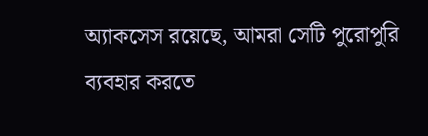অ্যাকসেস রয়েছে, আমরা সেটি পুরোপুরি ব্যবহার করতে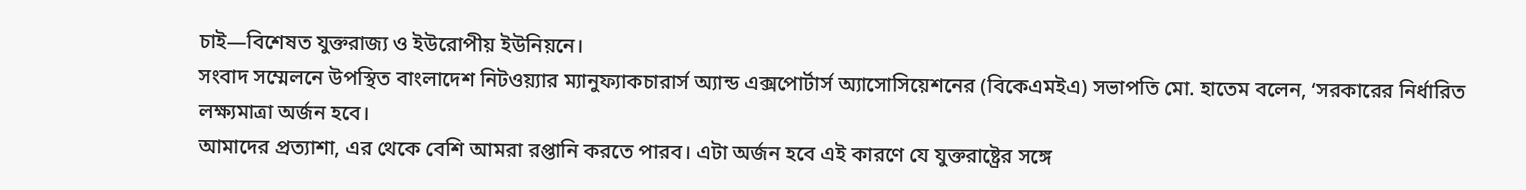চাই—বিশেষত যুক্তরাজ্য ও ইউরোপীয় ইউনিয়নে।
সংবাদ সম্মেলনে উপস্থিত বাংলাদেশ নিটওয়্যার ম্যানুফ্যাকচারার্স অ্যান্ড এক্সপোর্টার্স অ্যাসোসিয়েশনের (বিকেএমইএ) সভাপতি মো. হাতেম বলেন, ‘সরকারের নির্ধারিত লক্ষ্যমাত্রা অর্জন হবে।
আমাদের প্রত্যাশা, এর থেকে বেশি আমরা রপ্তানি করতে পারব। এটা অর্জন হবে এই কারণে যে যুক্তরাষ্ট্রের সঙ্গে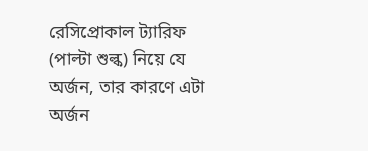রেসিপ্রোকাল ট্যারিফ (পাল্টা শুল্ক) নিয়ে যে অর্জন, তার কারণে এটা অর্জন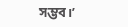সম্ভব।’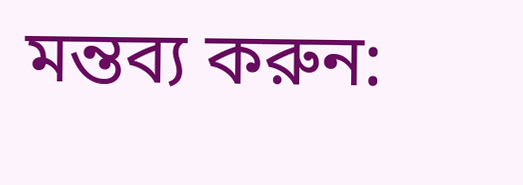মন্তব্য করুন: